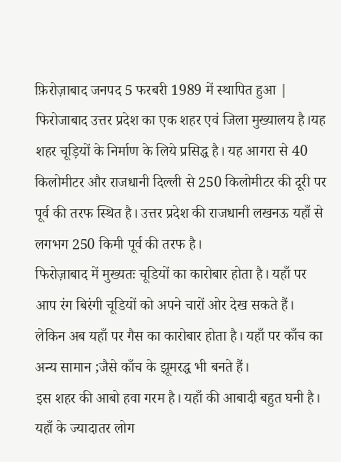फ़िरोज़ाबाद जनपद 5 फरबरी 1989 में स्थापित हुआ |
फिरोजाबाद उत्तर प्रदेश का एक शहर एवं जिला मुख्यालय है।यह शहर चूड़ियों के निर्माण के लिये प्रसिद्ध है। यह आगरा से 40 किलोमीटर और राजधानी दिल्ली से 250 किलोमीटर की दूरी पर पूर्व की तरफ स्थित है। उत्तर प्रदेश की राजधानी लखनऊ यहाँ से लगभग 250 किमी पूर्व की तरफ है।
फिरोज़ाबाद में मुख्यतः चूडियों का कारोबार होता है। यहाँ पर आप रंग बिरंगी चूडियों को अपने चारों ओर देख सकते हैं। लेकिन अब यहाँ पर गैस का कारोबार होता है। यहाँ पर काँच का अन्य सामान ;जैसे काँच के झूमरद्ध भी बनते हैं।
इस शहर की आबो हवा गरम है। यहाँ की आबादी बहुत घनी है। यहाँ के ज्यादातर लोग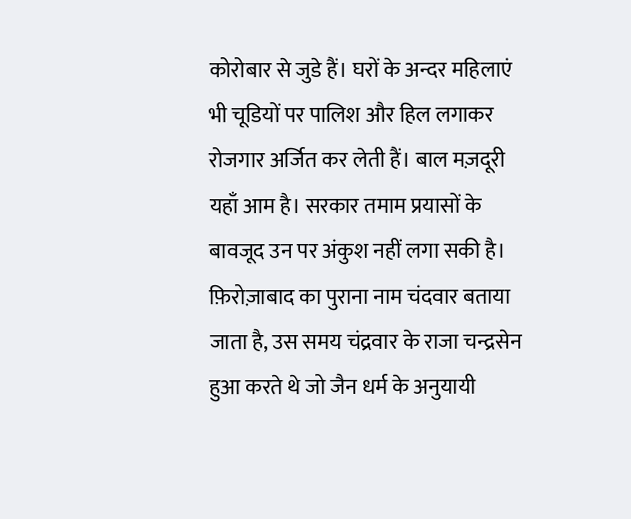कोरोबार से जुडे हैं। घरों के अन्दर महिलाएं भी चूडियों पर पालिश और हिल लगाकर रोजगार अर्जित कर लेती हैं। बाल मज़दूरी यहाँ आम है। सरकार तमाम प्रयासों के बावजूद उन पर अंकुश नहीं लगा सकी है।
फ़िरोज़ाबाद का पुराना नाम चंदवार बताया जाता है, उस समय चंद्रवार के राजा चन्द्रसेन हुआ करते थे जो जैन धर्म के अनुयायी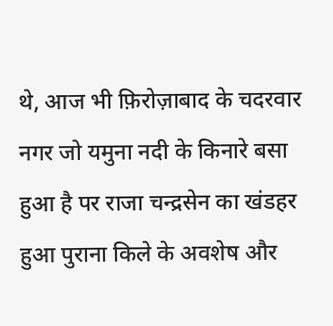थे, आज भी फ़िरोज़ाबाद के चदरवार नगर जो यमुना नदी के किनारे बसा हुआ है पर राजा चन्द्रसेन का खंडहर हुआ पुराना किले के अवशेष और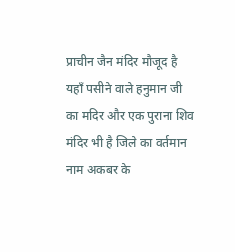प्राचीन जैन मंदिर मौजूद है यहाँ पसीने वाले हनुमान जी का मदिर और एक पुराना शिव मंदिर भी है जिले का वर्तमान नाम अकबर के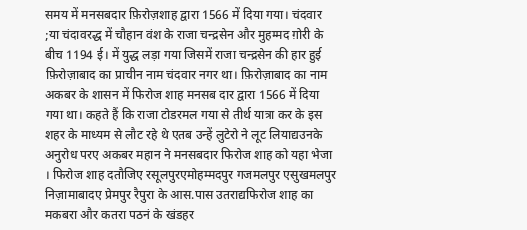समय में मनसबदार फ़िरोज़शाह द्वारा 1566 में दिया गया। चंदवार ;या चंदावरद्ध में चौहान वंश के राजा चन्द्रसेन और मुहम्मद ग़ोरी के बीच 1194 ई। में युद्ध लड़ा गया जिसमें राजा चन्द्रसेन की हार हुई फ़िरोज़ाबाद का प्राचीन नाम चंदवार नगर था। फ़िरोज़ाबाद का नाम अकबर के शासन में फिरोज शाह मनसब दार द्वारा 1566 में दिया गया था। कहते हैं कि राजा टोडरमल गया से तीर्थ यात्रा कर के इस शहर के माध्यम से लौट रहे थे एतब उन्हें लुटेरो ने लूट लियाद्यउनके अनुरोध परए अकबर महान ने मनसबदार फिरोज शाह को यहा भेजा । फिरोज शाह दतौजिए रसूलपुरएमोहम्मदपुर गजमलपुर एसुखमलपुर निज़ामाबादए प्रेमपुर रैपुरा के आस.पास उतराद्यफिरोज शाह का मकबरा और कतरा पठनं के खंडहर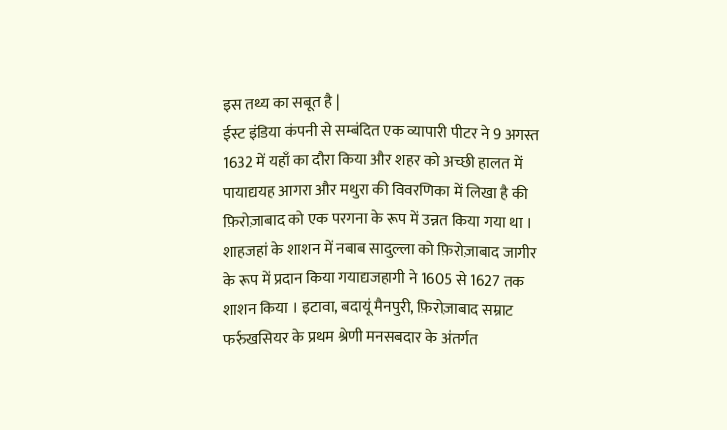इस तथ्य का सबूत है |
ईस्ट इंडिया कंपनी से सम्बंदित एक व्यापारी पीटर ने 9 अगस्त 1632 में यहाँ का दौरा किया और शहर को अच्छी हालत में पायाद्ययह आगरा और मथुरा की विवरणिका में लिखा है की फ़िरोज़ाबाद को एक परगना के रूप में उन्नत किया गया था । शाहजहां के शाशन में नबाब सादुल्ला को फ़िरोज़ाबाद जागीर के रूप में प्रदान किया गयाद्यजहागी ने 1605 से 1627 तक शाशन किया । इटावा, बदायूं मैनपुरी, फ़िरोज़ाबाद सम्राट फर्रुखसियर के प्रथम श्रेणी मनसबदार के अंतर्गत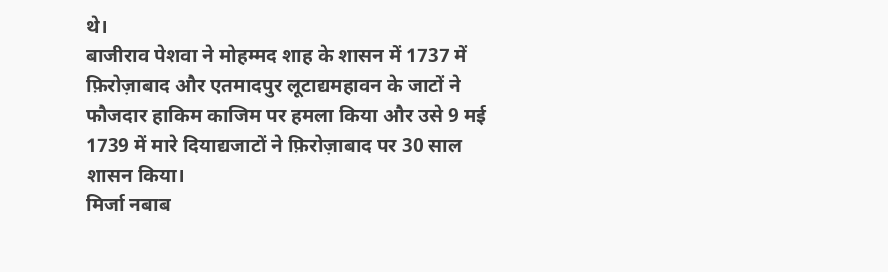थे।
बाजीराव पेशवा ने मोहम्मद शाह के शासन में 1737 में फ़िरोज़ाबाद और एतमादपुर लूटाद्यमहावन के जाटों ने फौजदार हाकिम काजिम पर हमला किया और उसे 9 मई 1739 में मारे दियाद्यजाटों ने फ़िरोज़ाबाद पर 30 साल शासन किया।
मिर्जा नबाब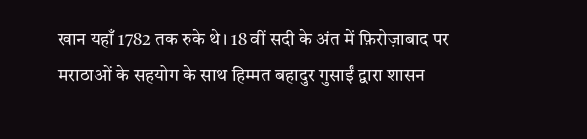खान यहाँ 1782 तक रुके थे। 18 वीं सदी के अंत में फ़िरोज़ाबाद पर मराठाओं के सहयोग के साथ हिम्मत बहादुर गुसाईं द्वारा शासन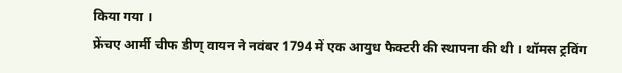किया गया ।
फ्रेंचए आर्मी चीफ डीण् वायन ने नवंबर 1794 में एक आयुध फैक्टरी की स्थापना की थी । थॉमस ट्रविंग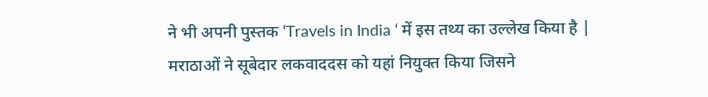ने भी अपनी पुस्तक ‘Travels in India ‘ में इस तथ्य का उल्लेख किया है |
मराठाओं ने सूबेदार लकवाददस को यहां नियुक्त किया जिसने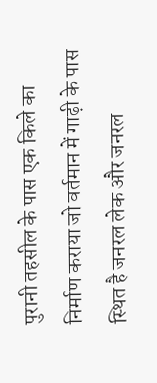पुरानी तहसील के पास एक किले का निर्माण कराया जो वर्तमान में गाढ़ी के पास स्थित है जनरल लेक और जनरल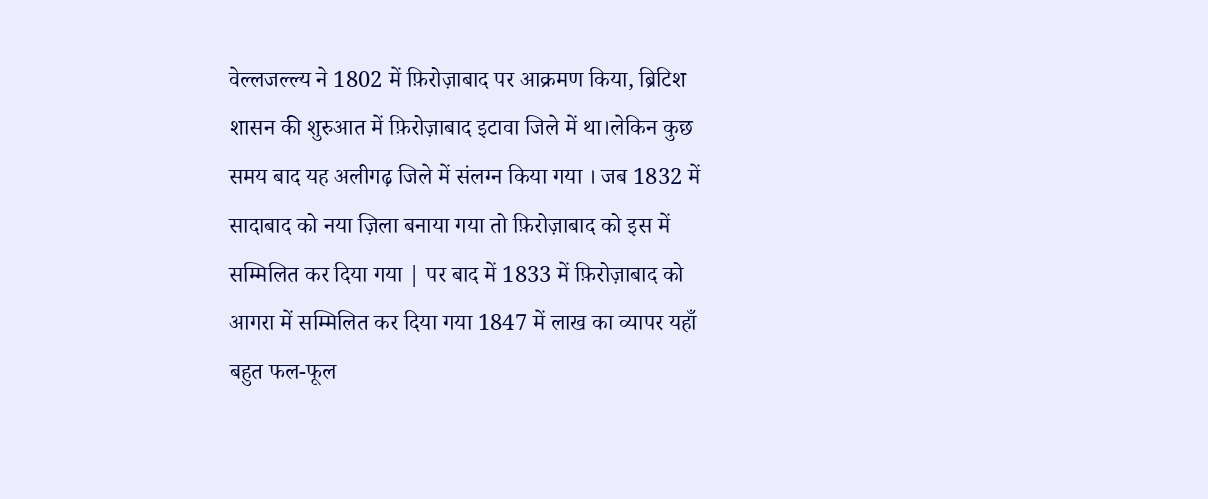वेल्लजल्ल्य ने 1802 में फ़िरोज़ाबाद पर आक्रमण किया, ब्रिटिश शासन की शुरुआत में फ़िरोज़ाबाद इटावा जिले में था।लेकिन कुछ समय बाद यह अलीगढ़ जिले में संलग्न किया गया । जब 1832 में सादाबाद को नया ज़िला बनाया गया तो फ़िरोज़ाबाद को इस में सम्मिलित कर दिया गया | पर बाद में 1833 में फ़िरोज़ाबाद को आगरा में सम्मिलित कर दिया गया 1847 में लाख का व्यापर यहाँ बहुत फल-फूल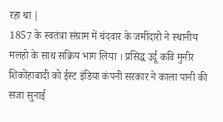रहा था |
1857 के स्वतंत्रा संग्राम में चंदवार के जमींदारो ने स्थानीय मलहो के साथ सक्रिय भाग लिया । प्रसिद्ध उर्दू कवि मुनीर शिकोहाबादी को ईस्ट इंडिया कंपनी सरकार ने काला पानी की सजा सुनाई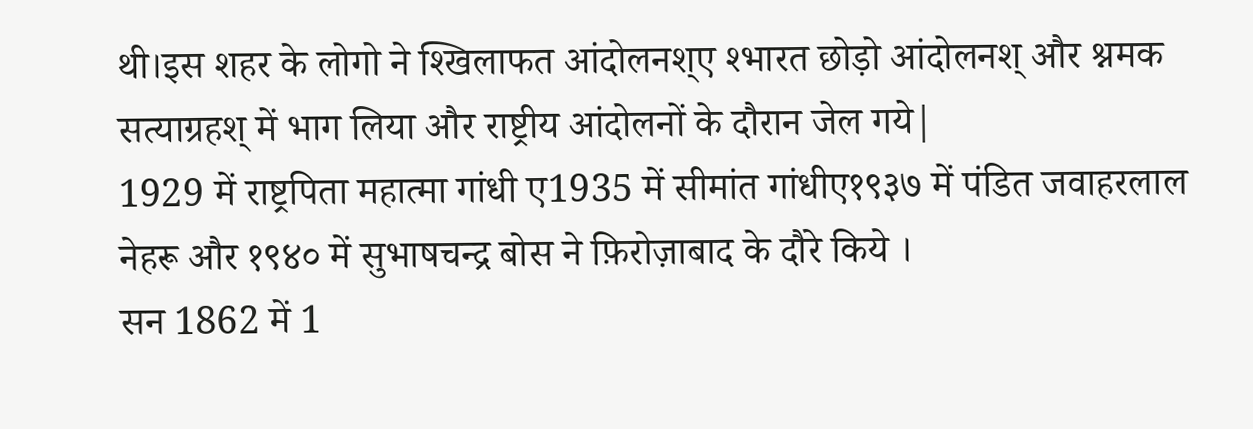थी।इस शहर के लोगो ने श्खिलाफत आंदोलनश्ए श्भारत छोड़ो आंदोलनश् और श्नमक सत्याग्रहश् में भाग लिया और राष्ट्रीय आंदोलनों के दौरान जेल गये|
1929 में राष्ट्रपिता महात्मा गांधी ए1935 में सीमांत गांधीए१९३७ में पंडित जवाहरलाल नेहरू और १९४० में सुभाषचन्द्र बोस ने फ़िरोज़ाबाद के दौरे किये ।
सन 1862 में 1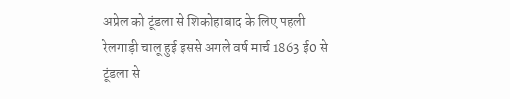अप्रेल को टूंडला से शिकोहाबाद के लिए पहली रेलगाड़ी चालू हुई इससे अगले वर्ष मार्च 1863 ई0 से टूंडला से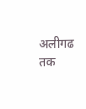अलीगढ तक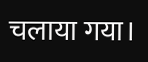चलाया गया।